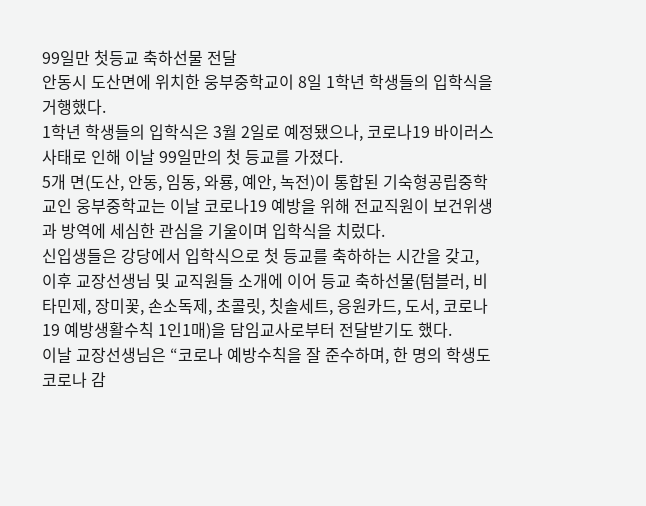99일만 첫등교 축하선물 전달
안동시 도산면에 위치한 웅부중학교이 8일 1학년 학생들의 입학식을 거행했다.
1학년 학생들의 입학식은 3월 2일로 예정됐으나, 코로나19 바이러스 사태로 인해 이날 99일만의 첫 등교를 가졌다.
5개 면(도산, 안동, 임동, 와룡, 예안, 녹전)이 통합된 기숙형공립중학교인 웅부중학교는 이날 코로나19 예방을 위해 전교직원이 보건위생과 방역에 세심한 관심을 기울이며 입학식을 치렀다.
신입생들은 강당에서 입학식으로 첫 등교를 축하하는 시간을 갖고, 이후 교장선생님 및 교직원들 소개에 이어 등교 축하선물(텀블러, 비타민제, 장미꽃, 손소독제, 초콜릿, 칫솔세트, 응원카드, 도서, 코로나19 예방생활수칙 1인1매)을 담임교사로부터 전달받기도 했다.
이날 교장선생님은 “코로나 예방수칙을 잘 준수하며, 한 명의 학생도 코로나 감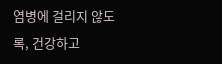염병에 걸리지 않도록, 건강하고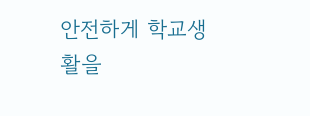안전하게 학교생활을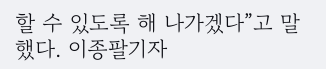할 수 있도록 해 나가겠다”고 말했다. 이종팔기자